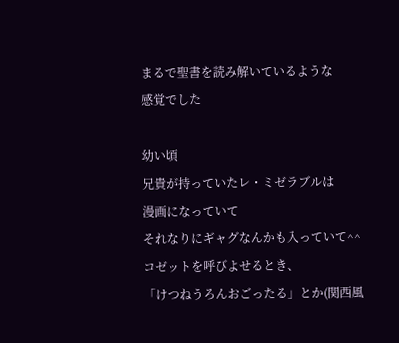まるで聖書を読み解いているような
感覚でした

幼い頃
兄貴が持っていたレ・ミゼラブルは
漫画になっていて
それなりにギャグなんかも入っていて^^
コゼットを呼びよせるとき、
「けつねうろんおごったる」とか(関西風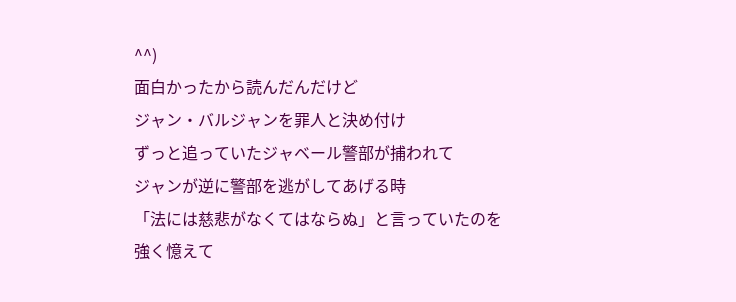^^)
面白かったから読んだんだけど
ジャン・バルジャンを罪人と決め付け
ずっと追っていたジャベール警部が捕われて
ジャンが逆に警部を逃がしてあげる時
「法には慈悲がなくてはならぬ」と言っていたのを
強く憶えて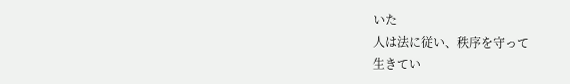いた
人は法に従い、秩序を守って
生きてい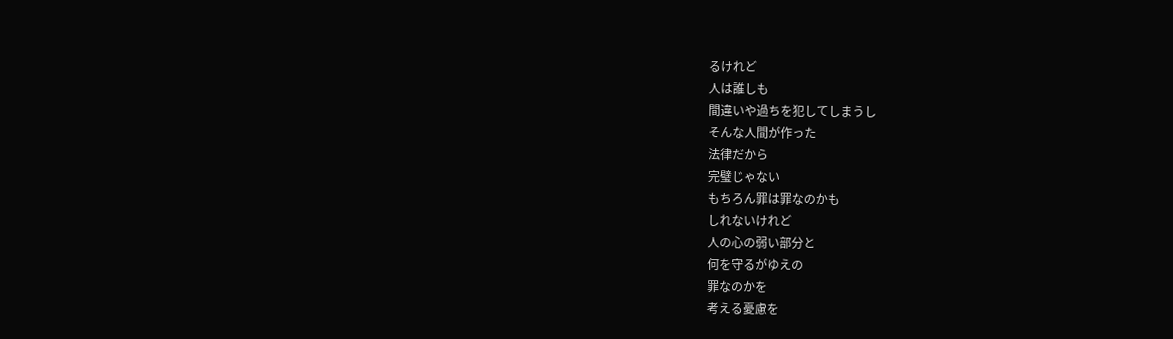るけれど
人は誰しも
間違いや過ちを犯してしまうし
そんな人間が作った
法律だから
完璧じゃない
もちろん罪は罪なのかも
しれないけれど
人の心の弱い部分と
何を守るがゆえの
罪なのかを
考える憂慮を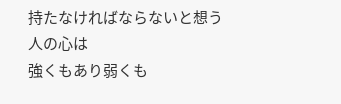持たなければならないと想う
人の心は
強くもあり弱くも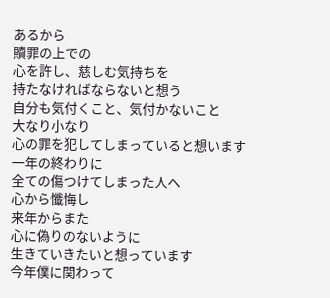あるから
贖罪の上での
心を許し、慈しむ気持ちを
持たなければならないと想う
自分も気付くこと、気付かないこと
大なり小なり
心の罪を犯してしまっていると想います
一年の終わりに
全ての傷つけてしまった人へ
心から懺悔し
来年からまた
心に偽りのないように
生きていきたいと想っています
今年僕に関わって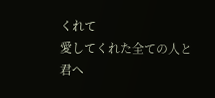くれて
愛してくれた全ての人と
君へ